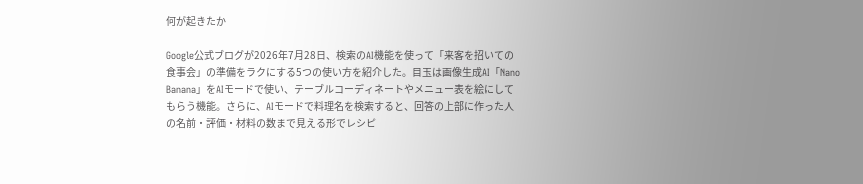何が起きたか

Google公式ブログが2026年7月28日、検索のAI機能を使って「来客を招いての食事会」の準備をラクにする5つの使い方を紹介した。目玉は画像生成AI「Nano Banana」をAIモードで使い、テーブルコーディネートやメニュー表を絵にしてもらう機能。さらに、AIモードで料理名を検索すると、回答の上部に作った人の名前・評価・材料の数まで見える形でレシピ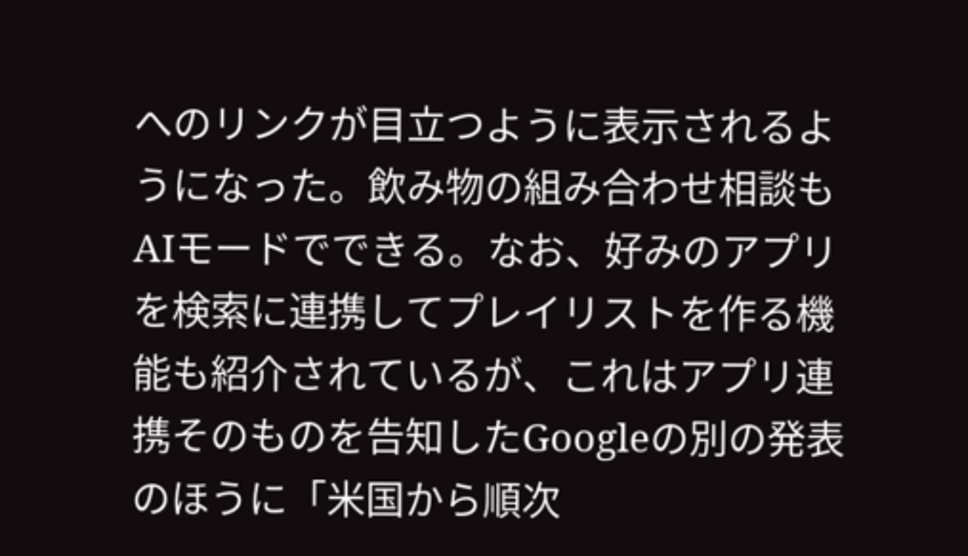へのリンクが目立つように表示されるようになった。飲み物の組み合わせ相談もAIモードでできる。なお、好みのアプリを検索に連携してプレイリストを作る機能も紹介されているが、これはアプリ連携そのものを告知したGoogleの別の発表のほうに「米国から順次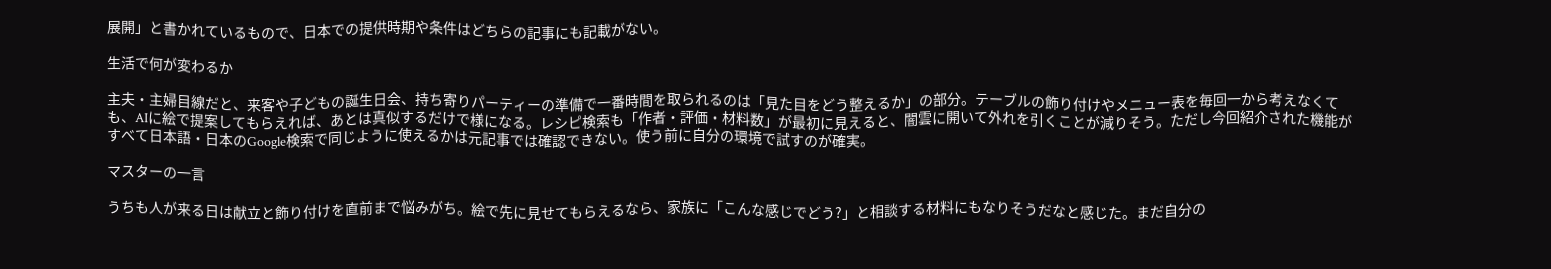展開」と書かれているもので、日本での提供時期や条件はどちらの記事にも記載がない。

生活で何が変わるか

主夫・主婦目線だと、来客や子どもの誕生日会、持ち寄りパーティーの準備で一番時間を取られるのは「見た目をどう整えるか」の部分。テーブルの飾り付けやメニュー表を毎回一から考えなくても、AIに絵で提案してもらえれば、あとは真似するだけで様になる。レシピ検索も「作者・評価・材料数」が最初に見えると、闇雲に開いて外れを引くことが減りそう。ただし今回紹介された機能がすべて日本語・日本のGoogle検索で同じように使えるかは元記事では確認できない。使う前に自分の環境で試すのが確実。

マスターの一言

うちも人が来る日は献立と飾り付けを直前まで悩みがち。絵で先に見せてもらえるなら、家族に「こんな感じでどう?」と相談する材料にもなりそうだなと感じた。まだ自分の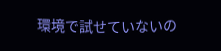環境で試せていないの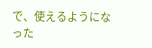で、使えるようになった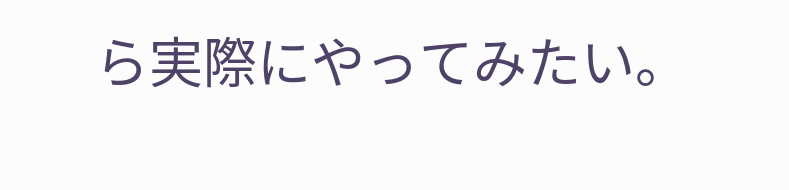ら実際にやってみたい。